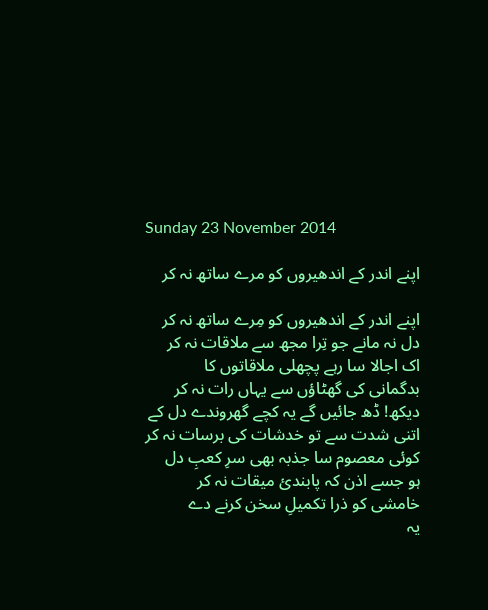Sunday 23 November 2014

اپنے اندر کے اندھیروں کو مرے ساتھ نہ کر

اپنے اندر کے اندھیروں کو مِرے ساتھ نہ کر
دل نہ مانے جو تِرا مجھ سے ملاقات نہ کر
اک اجالا سا رہے پچھلی ملاقاتوں کا
بدگمانی کی گھٹاؤں سے یہاں رات نہ کر
دیکھ! ڈھ جائیں گے یہ کچے گھروندے دل کے
اتنی شدت سے تو خدشات کی برسات نہ کر
کوئی معصوم سا جذبہ بھی سرِ کعبِ دل
ہو جسے اذن کہ پابندئ میقات نہ کر
خامشی کو ذرا تکمیلِ سخن کرنے دے
یہ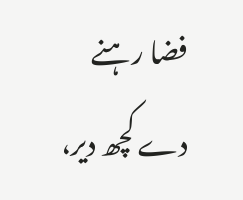فضا رہنے دے کچھ دیر،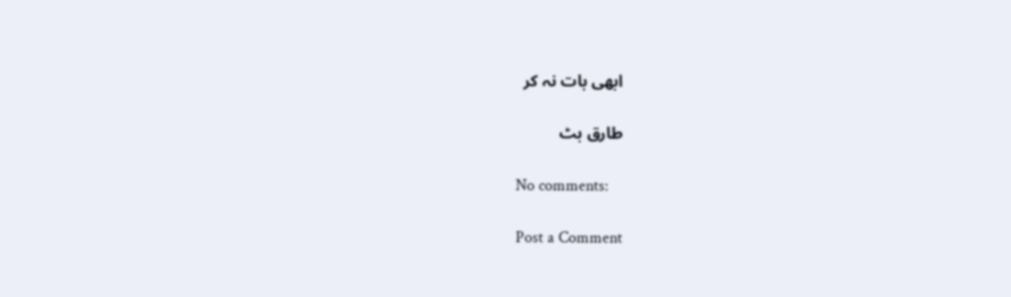ابھی بات نہ کر

طارق بٹ

No comments:

Post a Comment